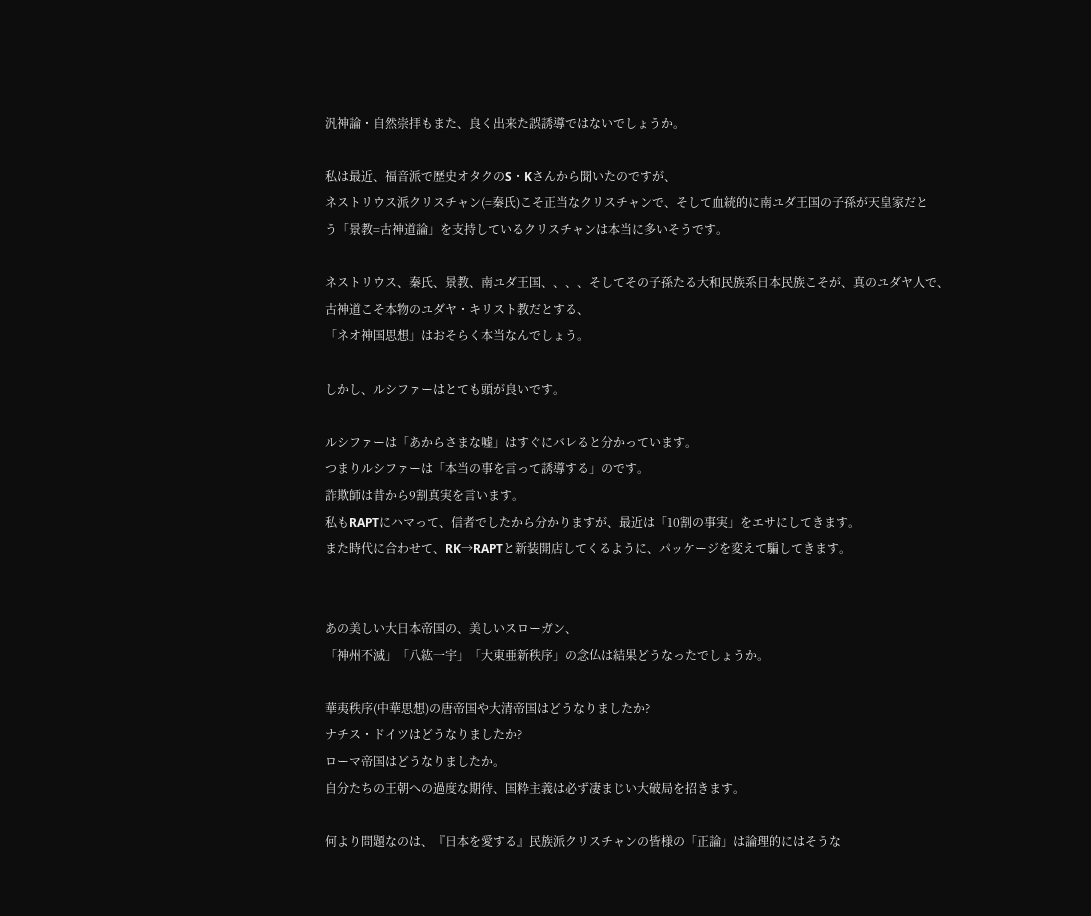汎神論・自然崇拝もまた、良く出来た誤誘導ではないでしょうか。

私は最近、福音派で歴史オタクのS・Kさんから聞いたのですが、
ネストリウス派クリスチャン(=秦氏)こそ正当なクリスチャンで、そして血統的に南ユダ王国の子孫が天皇家だと
う「景教=古神道論」を支持しているクリスチャンは本当に多いそうです。

ネストリウス、秦氏、景教、南ユダ王国、、、、そしてその子孫たる大和民族系日本民族こそが、真のユダヤ人で、
古神道こそ本物のユダヤ・キリスト教だとする、
「ネオ神国思想」はおそらく本当なんでしょう。

しかし、ルシファーはとても頭が良いです。

ルシファーは「あからさまな嘘」はすぐにバレると分かっています。
つまりルシファーは「本当の事を言って誘導する」のです。
詐欺師は昔から9割真実を言います。
私もRAPTにハマって、信者でしたから分かりますが、最近は「10割の事実」をエサにしてきます。
また時代に合わせて、RK→RAPTと新装開店してくるように、パッケージを変えて騙してきます。


あの美しい大日本帝国の、美しいスローガン、
「神州不滅」「八紘一宇」「大東亜新秩序」の念仏は結果どうなったでしょうか。

華夷秩序(中華思想)の唐帝国や大清帝国はどうなりましたか?
ナチス・ドイツはどうなりましたか?
ローマ帝国はどうなりましたか。
自分たちの王朝への過度な期待、国粋主義は必ず凄まじい大破局を招きます。

何より問題なのは、『日本を愛する』民族派クリスチャンの皆様の「正論」は論理的にはそうな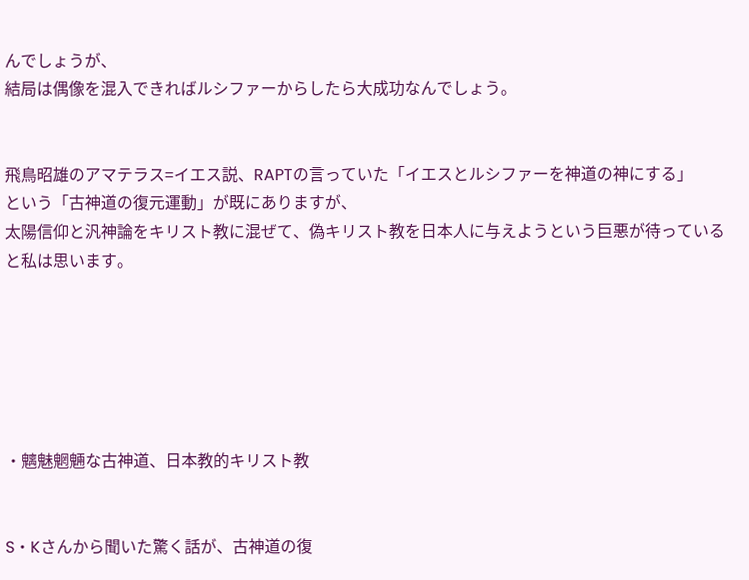んでしょうが、
結局は偶像を混入できればルシファーからしたら大成功なんでしょう。


飛鳥昭雄のアマテラス=イエス説、RAPTの言っていた「イエスとルシファーを神道の神にする」
という「古神道の復元運動」が既にありますが、
太陽信仰と汎神論をキリスト教に混ぜて、偽キリスト教を日本人に与えようという巨悪が待っていると私は思います。






・魑魅魍魎な古神道、日本教的キリスト教


S・Kさんから聞いた驚く話が、古神道の復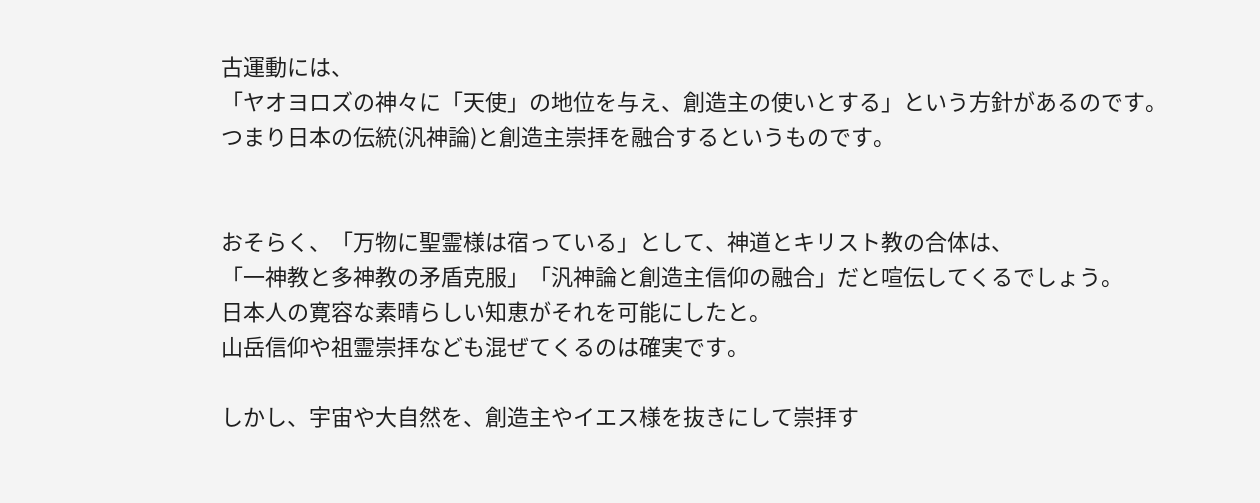古運動には、
「ヤオヨロズの神々に「天使」の地位を与え、創造主の使いとする」という方針があるのです。
つまり日本の伝統(汎神論)と創造主崇拝を融合するというものです。


おそらく、「万物に聖霊様は宿っている」として、神道とキリスト教の合体は、
「一神教と多神教の矛盾克服」「汎神論と創造主信仰の融合」だと喧伝してくるでしょう。
日本人の寛容な素晴らしい知恵がそれを可能にしたと。
山岳信仰や祖霊崇拝なども混ぜてくるのは確実です。

しかし、宇宙や大自然を、創造主やイエス様を抜きにして崇拝す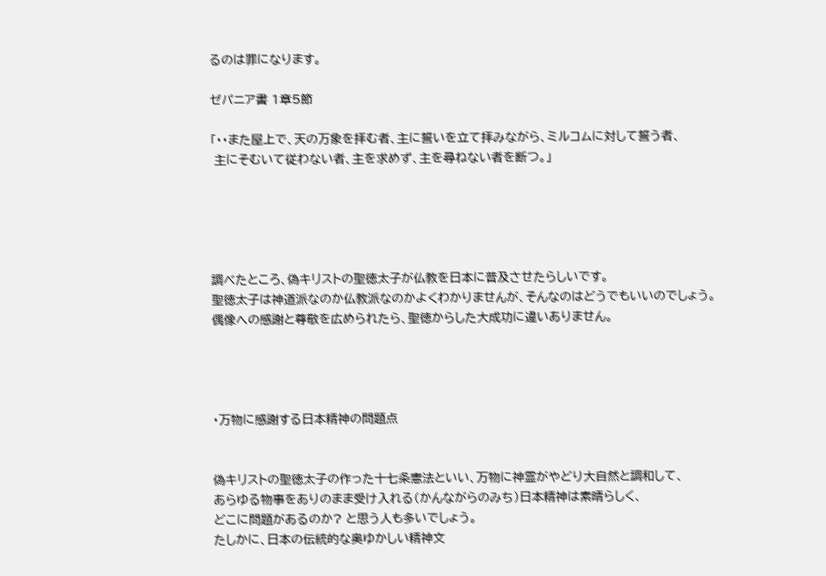るのは罪になります。

ゼパニア書 1章5節

「・・また屋上で、天の万象を拝む者、主に誓いを立て拝みながら、ミルコムに対して誓う者、
 主にそむいて従わない者、主を求めず、主を尋ねない者を断つ。」





調べたところ、偽キリストの聖徳太子が仏教を日本に普及させたらしいです。
聖徳太子は神道派なのか仏教派なのかよくわかりませんが、そんなのはどうでもいいのでしょう。
偶像への感謝と尊敬を広められたら、聖徳からした大成功に違いありません。




・万物に感謝する日本精神の問題点


偽キリストの聖徳太子の作った十七条憲法といい、万物に神霊がやどり大自然と調和して、
あらゆる物事をありのまま受け入れる(かんながらのみち)日本精神は素晴らしく、
どこに問題があるのか? と思う人も多いでしょう。
たしかに、日本の伝統的な奥ゆかしい精神文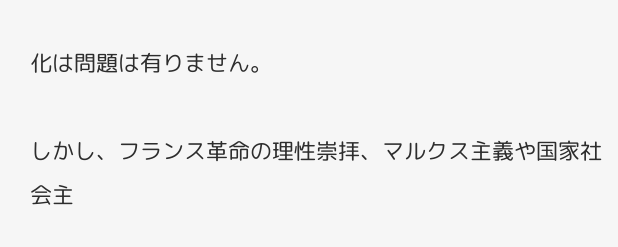化は問題は有りません。

しかし、フランス革命の理性崇拝、マルクス主義や国家社会主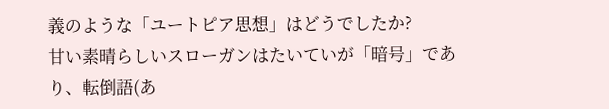義のような「ユートピア思想」はどうでしたか?
甘い素晴らしいスローガンはたいていが「暗号」であり、転倒語(あ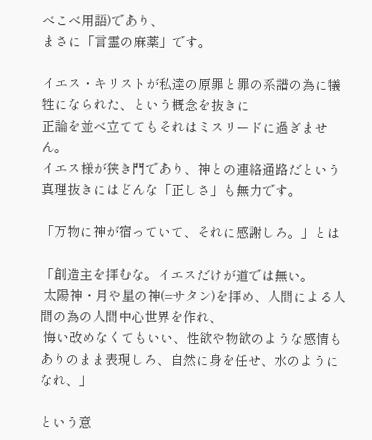べこべ用語)であり、
まさに「言霊の麻薬」です。

イエス・キリストが私達の原罪と罪の系譜の為に犠牲になられた、という概念を抜きに
正論を並べ立ててもそれはミスリードに過ぎません。
イエス様が狭き門であり、神との連絡通路だという真理抜きにはどんな「正しさ」も無力です。

「万物に神が宿っていて、それに感謝しろ。」とは

「創造主を拝むな。イエスだけが道では無い。
 太陽神・月や星の神(=サタン)を拝め、人間による人間の為の人間中心世界を作れ、
 悔い改めなくてもいい、性欲や物欲のような感情もありのまま表現しろ、自然に身を任せ、水のようになれ、」

という意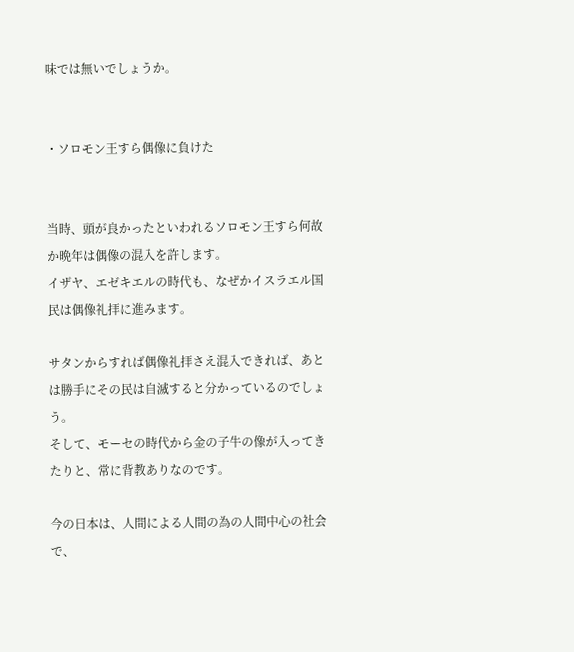味では無いでしょうか。


・ソロモン王すら偶像に負けた


当時、頭が良かったといわれるソロモン王すら何故か晩年は偶像の混入を許します。
イザヤ、エゼキエルの時代も、なぜかイスラエル国民は偶像礼拝に進みます。

サタンからすれば偶像礼拝さえ混入できれば、あとは勝手にその民は自滅すると分かっているのでしょう。
そして、モーセの時代から金の子牛の像が入ってきたりと、常に背教ありなのです。

今の日本は、人間による人間の為の人間中心の社会で、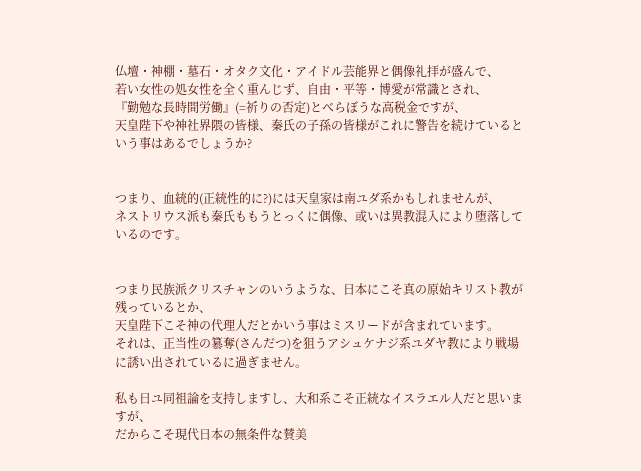仏壇・神棚・墓石・オタク文化・アイドル芸能界と偶像礼拝が盛んで、
若い女性の処女性を全く重んじず、自由・平等・博愛が常識とされ、
『勤勉な長時間労働』(=祈りの否定)とべらぼうな高税金ですが、
天皇陛下や神社界隈の皆様、秦氏の子孫の皆様がこれに警告を続けているという事はあるでしょうか?


つまり、血統的(正統性的に?)には天皇家は南ユダ系かもしれませんが、
ネストリウス派も秦氏ももうとっくに偶像、或いは異教混入により堕落しているのです。


つまり民族派クリスチャンのいうような、日本にこそ真の原始キリスト教が残っているとか、
天皇陛下こそ神の代理人だとかいう事はミスリードが含まれています。
それは、正当性の簒奪(さんだつ)を狙うアシュケナジ系ユダヤ教により戦場に誘い出されているに過ぎません。

私も日ユ同祖論を支持しますし、大和系こそ正統なイスラエル人だと思いますが、
だからこそ現代日本の無条件な賛美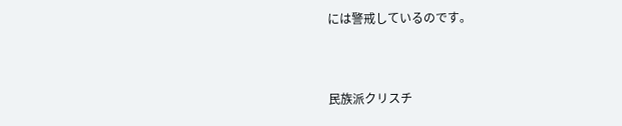には警戒しているのです。


民族派クリスチ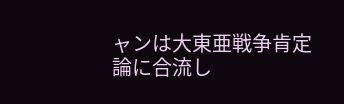ャンは大東亜戦争肯定論に合流し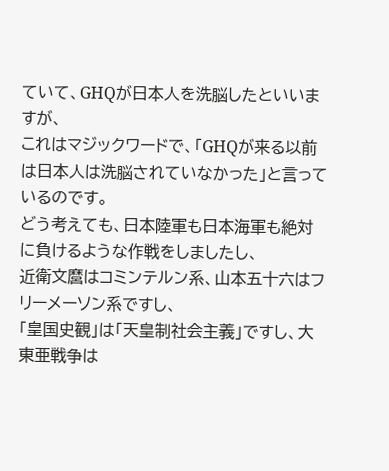ていて、GHQが日本人を洗脳したといいますが、
これはマジックワードで、「GHQが来る以前は日本人は洗脳されていなかった」と言っているのです。
どう考えても、日本陸軍も日本海軍も絶対に負けるような作戦をしましたし、
近衛文麿はコミンテルン系、山本五十六はフリーメーソン系ですし、
「皇国史観」は「天皇制社会主義」ですし、大東亜戦争は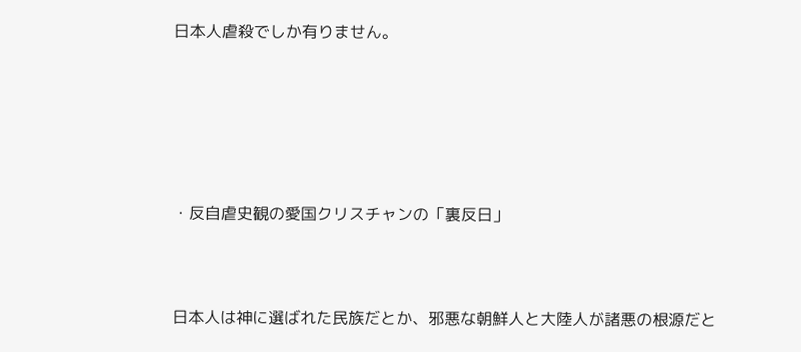日本人虐殺でしか有りません。






・反自虐史観の愛国クリスチャンの「裏反日」



日本人は神に選ばれた民族だとか、邪悪な朝鮮人と大陸人が諸悪の根源だと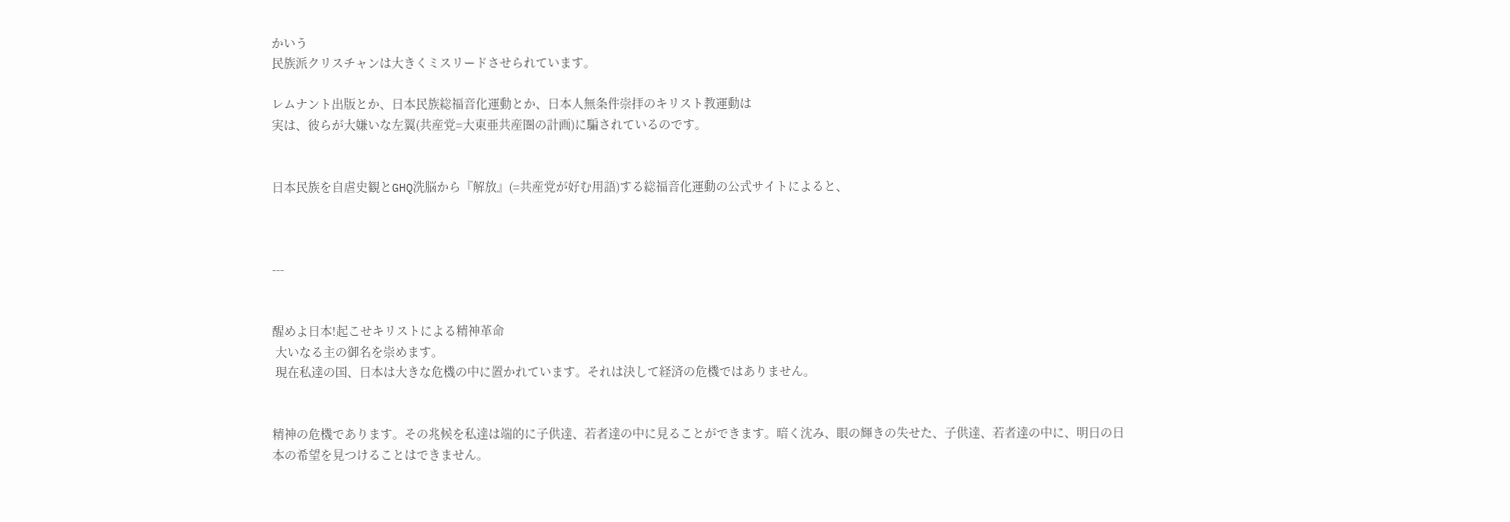かいう
民族派クリスチャンは大きくミスリードさせられています。

レムナント出版とか、日本民族総福音化運動とか、日本人無条件崇拝のキリスト教運動は
実は、彼らが大嫌いな左翼(共産党=大東亜共産圏の計画)に騙されているのです。


日本民族を自虐史観とGHQ洗脳から『解放』(=共産党が好む用語)する総福音化運動の公式サイトによると、



---


醒めよ日本!起こせキリストによる精神革命
 大いなる主の御名を崇めます。
 現在私達の国、日本は大きな危機の中に置かれています。それは決して経済の危機ではありません。


精神の危機であります。その兆候を私達は端的に子供達、若者達の中に見ることができます。暗く沈み、眼の輝きの失せた、子供達、若者達の中に、明日の日本の希望を見つけることはできません。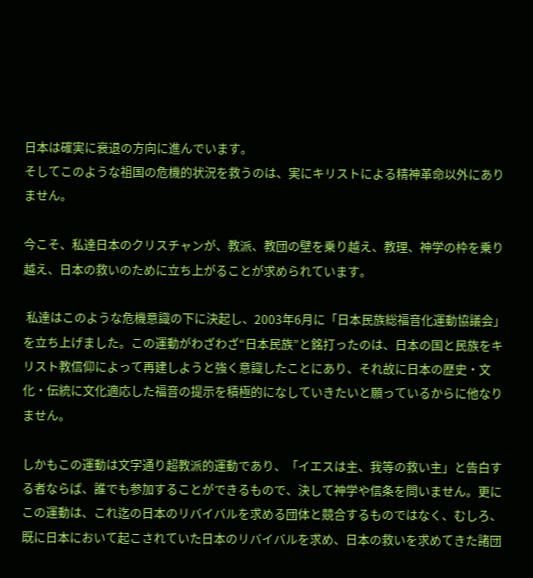日本は確実に衰退の方向に進んでいます。
そしてこのような祖国の危機的状況を救うのは、実にキリストによる精神革命以外にありません。

今こそ、私達日本のクリスチャンが、教派、教団の壁を乗り越え、教理、神学の枠を乗り越え、日本の救いのために立ち上がることが求められています。

 私達はこのような危機意識の下に決起し、2003年6月に「日本民族総福音化運動協議会」を立ち上げました。この運動がわざわざ“日本民族”と銘打ったのは、日本の国と民族をキリスト教信仰によって再建しようと強く意識したことにあり、それ故に日本の歴史・文化・伝統に文化適応した福音の提示を積極的になしていきたいと願っているからに他なりません。

しかもこの運動は文字通り超教派的運動であり、「イエスは主、我等の救い主」と告白する者ならば、誰でも参加することができるもので、決して神学や信条を問いません。更にこの運動は、これ迄の日本のリバイバルを求める団体と競合するものではなく、むしろ、既に日本において起こされていた日本のリバイバルを求め、日本の救いを求めてきた諸団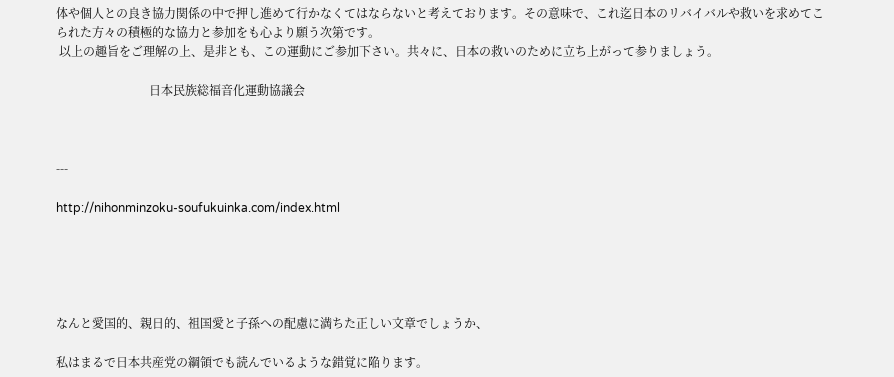体や個人との良き協力関係の中で押し進めて行かなくてはならないと考えております。その意味で、これ迄日本のリバイバルや救いを求めてこられた方々の積極的な協力と参加をも心より願う次第です。
 以上の趣旨をご理解の上、是非とも、この運動にご参加下さい。共々に、日本の救いのために立ち上がって参りましょう。

                               日本民族総福音化運動協議会



---

http://nihonminzoku-soufukuinka.com/index.html





なんと愛国的、親日的、祖国愛と子孫への配慮に満ちた正しい文章でしょうか、

私はまるで日本共産党の綱領でも読んでいるような錯覚に陥ります。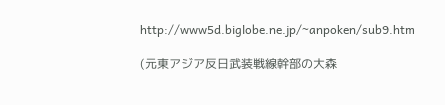http://www5d.biglobe.ne.jp/~anpoken/sub9.htm

(元東アジア反日武装戦線幹部の大森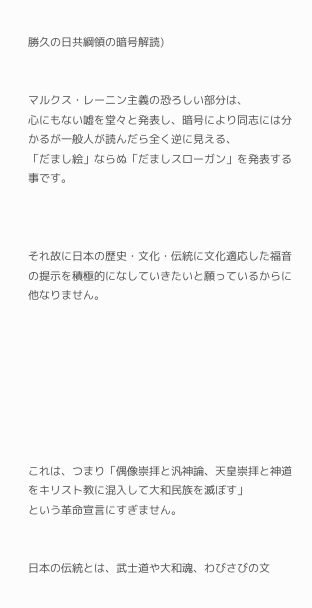勝久の日共綱領の暗号解読)


マルクス・レーニン主義の恐ろしい部分は、
心にもない嘘を堂々と発表し、暗号により同志には分かるが一般人が読んだら全く逆に見える、
「だまし絵」ならぬ「だましスローガン」を発表する事です。



それ故に日本の歴史・文化・伝統に文化適応した福音の提示を積極的になしていきたいと願っているからに他なりません。








これは、つまり「偶像崇拝と汎神論、天皇崇拝と神道をキリスト教に混入して大和民族を滅ぼす」
という革命宣言にすぎません。


日本の伝統とは、武士道や大和魂、わびさびの文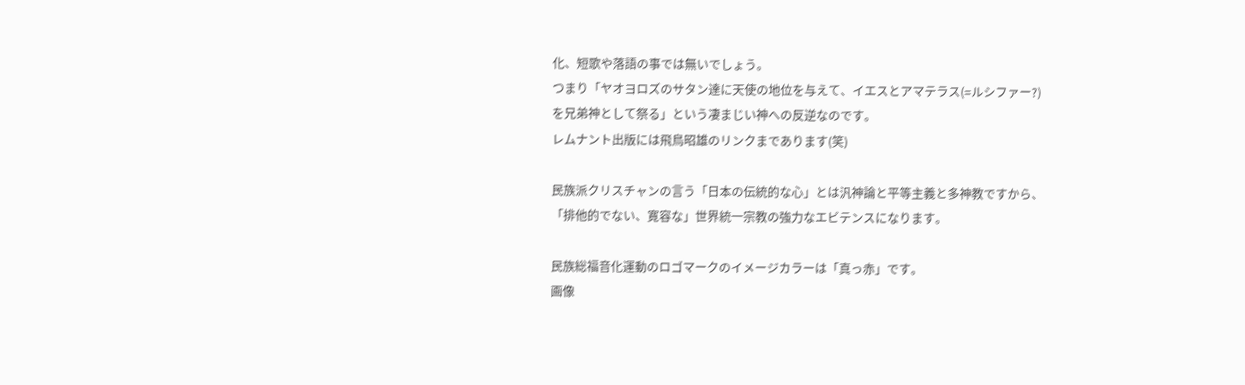化、短歌や落語の事では無いでしょう。
つまり「ヤオヨロズのサタン達に天使の地位を与えて、イエスとアマテラス(=ルシファー?)
を兄弟神として祭る」という凄まじい神への反逆なのです。
レムナント出版には飛鳥昭雄のリンクまであります(笑)

民族派クリスチャンの言う「日本の伝統的な心」とは汎神論と平等主義と多神教ですから、
「排他的でない、寛容な」世界統一宗教の強力なエビテンスになります。

民族総福音化運動のロゴマークのイメージカラーは「真っ赤」です。
画像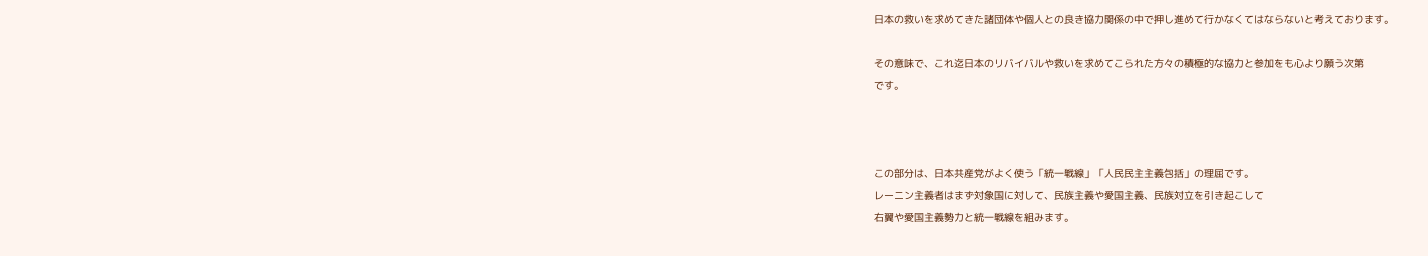日本の救いを求めてきた諸団体や個人との良き協力関係の中で押し進めて行かなくてはならないと考えております。

その意味で、これ迄日本のリバイバルや救いを求めてこられた方々の積極的な協力と参加をも心より願う次第
です。



この部分は、日本共産党がよく使う「統一戦線」「人民民主主義包括」の理屈です。
レーニン主義者はまず対象国に対して、民族主義や愛国主義、民族対立を引き起こして
右翼や愛国主義勢力と統一戦線を組みます。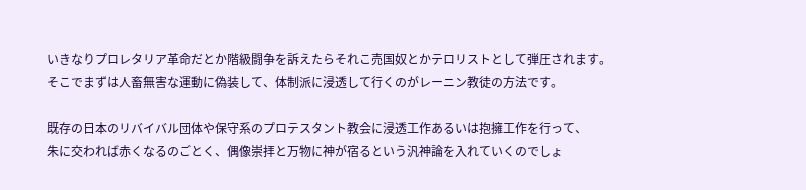いきなりプロレタリア革命だとか階級闘争を訴えたらそれこ売国奴とかテロリストとして弾圧されます。
そこでまずは人畜無害な運動に偽装して、体制派に浸透して行くのがレーニン教徒の方法です。

既存の日本のリバイバル団体や保守系のプロテスタント教会に浸透工作あるいは抱擁工作を行って、
朱に交われば赤くなるのごとく、偶像崇拝と万物に神が宿るという汎神論を入れていくのでしょ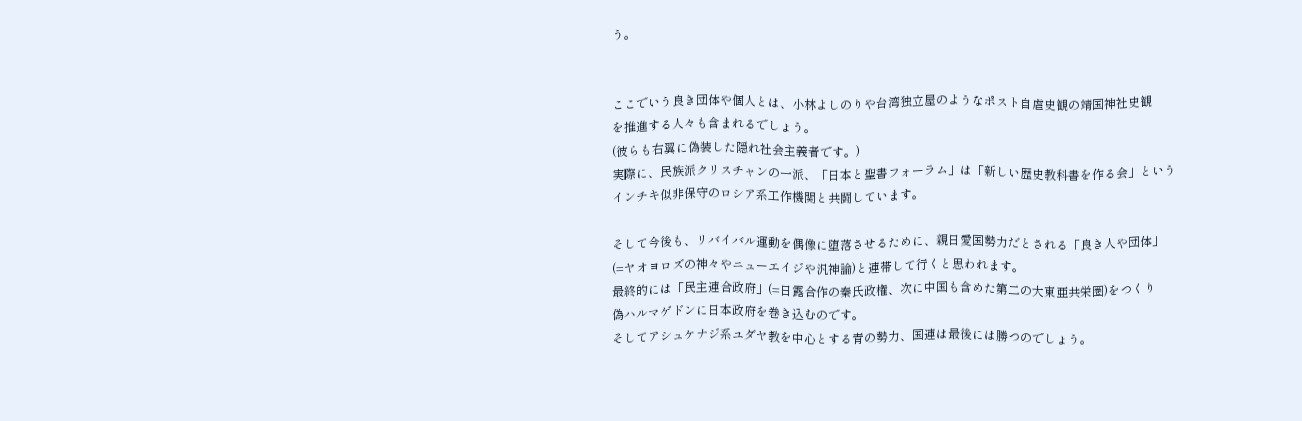う。


ここでいう良き団体や個人とは、小林よしのりや台湾独立屋のようなポスト自虐史観の靖国神社史観
を推進する人々も含まれるでしょう。
(彼らも右翼に偽装した隠れ社会主義者です。)
実際に、民族派クリスチャンの一派、「日本と聖書フォーラム」は「新しい歴史教科書を作る会」という
インチキ似非保守のロシア系工作機関と共闘しています。

そして今後も、リバイバル運動を偶像に堕落させるために、親日愛国勢力だとされる「良き人や団体」
(=ヤオヨロズの神々やニューエイジや汎神論)と連帯して行くと思われます。
最終的には「民主連合政府」(=日露合作の秦氏政権、次に中国も含めた第二の大東亜共栄圏)をつくり
偽ハルマゲドンに日本政府を巻き込むのです。
そしてアシュケナジ系ユダヤ教を中心とする青の勢力、国連は最後には勝つのでしょう。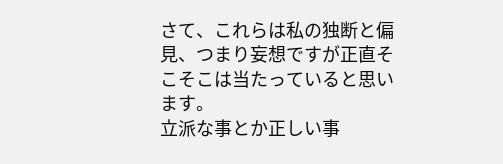さて、これらは私の独断と偏見、つまり妄想ですが正直そこそこは当たっていると思います。
立派な事とか正しい事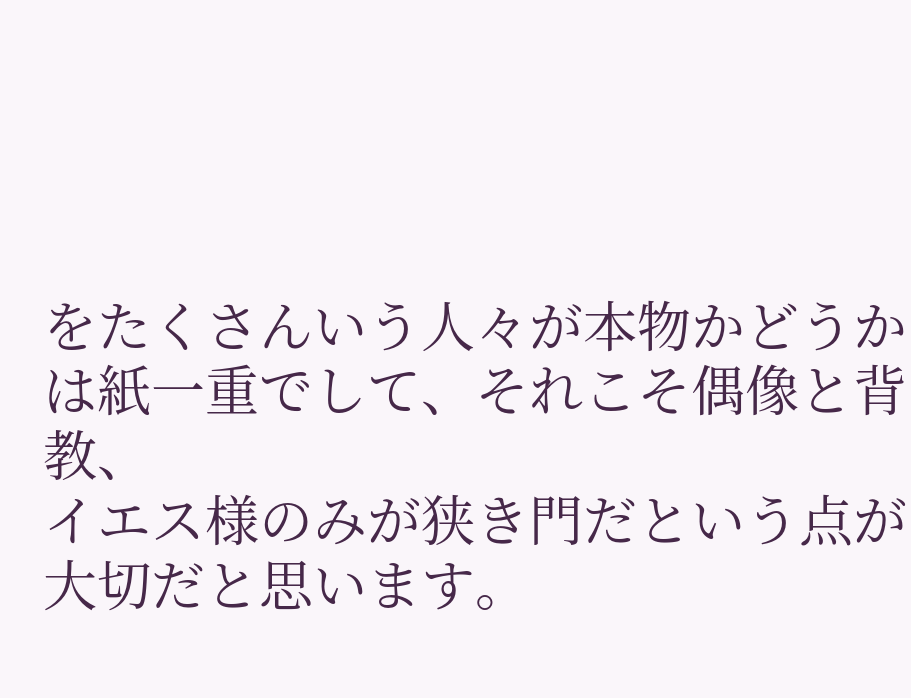をたくさんいう人々が本物かどうかは紙一重でして、それこそ偶像と背教、
イエス様のみが狭き門だという点が大切だと思います。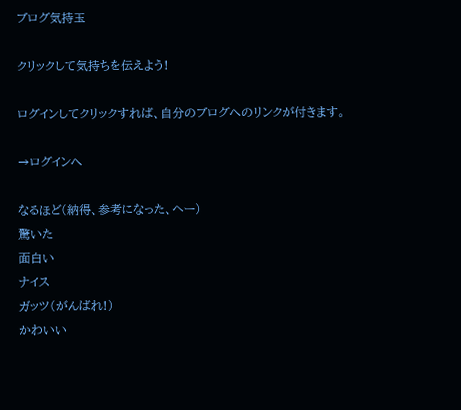ブログ気持玉

クリックして気持ちを伝えよう!

ログインしてクリックすれば、自分のブログへのリンクが付きます。

→ログインへ

なるほど(納得、参考になった、ヘー)
驚いた
面白い
ナイス
ガッツ(がんばれ!)
かわいい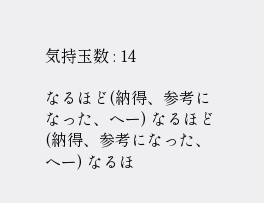気持玉数 : 14

なるほど(納得、参考になった、ヘー) なるほど(納得、参考になった、ヘー) なるほ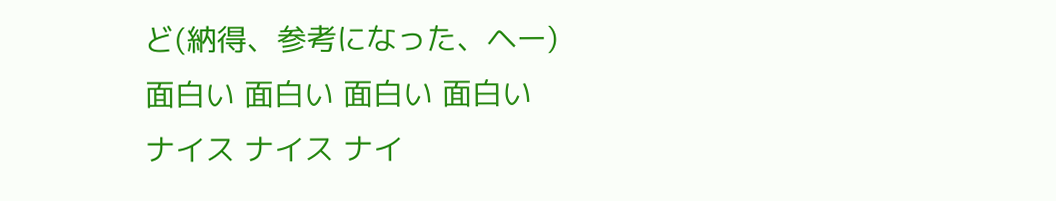ど(納得、参考になった、ヘー)
面白い 面白い 面白い 面白い
ナイス ナイス ナイ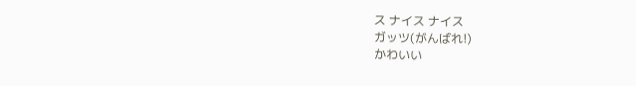ス ナイス ナイス
ガッツ(がんばれ!)
かわいい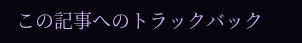この記事へのトラックバック